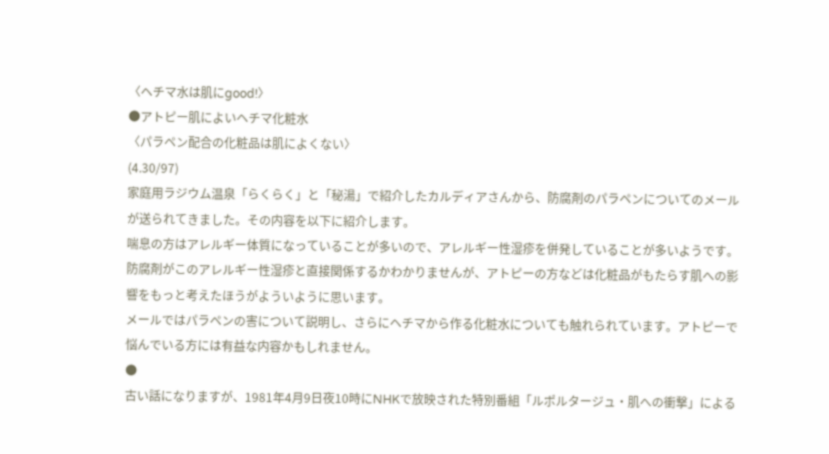〈ヘチマ水は肌にgood!〉
●アトピー肌によいヘチマ化粧水
〈パラペン配合の化粧品は肌によくない〉
(4.30/97)
家庭用ラジウム温泉「らくらく」と「秘湯」で紹介したカルディアさんから、防腐剤のパラペンについてのメールが送られてきました。その内容を以下に紹介します。
喘息の方はアレルギー体質になっていることが多いので、アレルギー性湿疹を併発していることが多いようです。防腐剤がこのアレルギー性湿疹と直接関係するかわかりませんが、アトピーの方などは化粧品がもたらす肌への影響をもっと考えたほうがよういように思います。
メールではパラペンの害について説明し、さらにヘチマから作る化粧水についても触れられています。アトピーで悩んでいる方には有益な内容かもしれません。
●
古い話になりますが、1981年4月9日夜10時にNHKで放映された特別番組「ルポルタージュ・肌への衝撃」による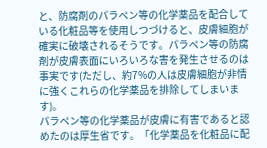と、防腐剤のパラペン等の化学薬品を配合している化粧品等を使用しつづけると、皮膚細胞が確実に破壊されるそうです。パラペン等の防腐剤が皮膚表面にいろいろな害を発生させるのは事実です(ただし、約7%の人は皮膚細胞が非情に強くこれらの化学薬品を排除してしまいます)。
パラペン等の化学薬品が皮膚に有害であると認めたのは厚生省です。「化学薬品を化粧品に配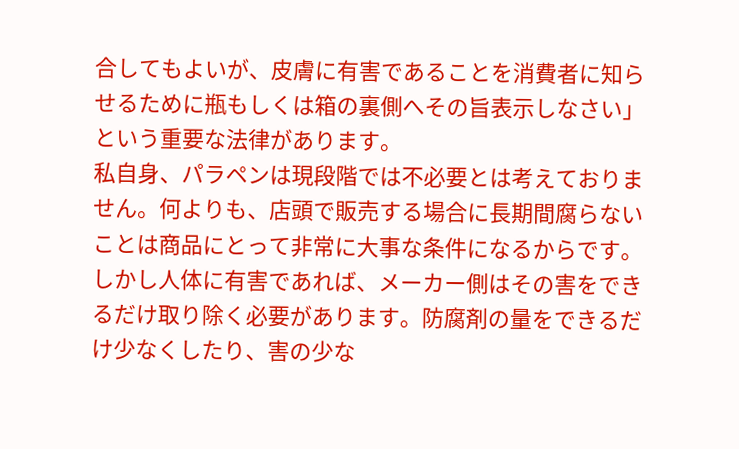合してもよいが、皮膚に有害であることを消費者に知らせるために瓶もしくは箱の裏側へその旨表示しなさい」という重要な法律があります。
私自身、パラペンは現段階では不必要とは考えておりません。何よりも、店頭で販売する場合に長期間腐らないことは商品にとって非常に大事な条件になるからです。しかし人体に有害であれば、メーカー側はその害をできるだけ取り除く必要があります。防腐剤の量をできるだけ少なくしたり、害の少な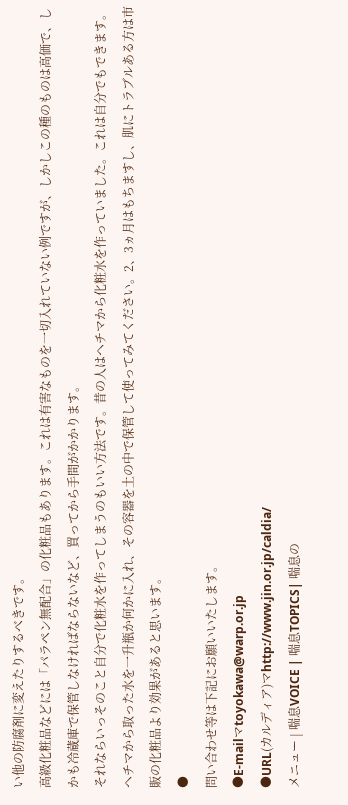い他の防腐剤に変えたりするべきです。
高級化粧品などには「パラペン無配合」の化粧品もあります。これは有害なものを一切入れていない例ですが、しかしこの種のものは高価で、しかも冷蔵庫で保管しなければならないなど、買ってから手間がかかります。
それならいっそのこと自分で化粧水を作ってしまうのもいい方法です。昔の人はヘチマから化粧水を作っていました。これは自分でもできます。ヘチマから取った水を一升瓶か何かに入れ、その容器を土の中で保管して使ってみてください。2、3ヵ月はもちますし、肌にトラブルある方は市販の化粧品より効果があると思います。
●
問い合わせ等は下記にお願いいたします。
●E-mailマtoyokawa@warp.or.jp
●URL(カルディア)マhttp://www.jin.or.jp/caldia/
メニュー | 喘息VOICE | 喘息TOPICS| 喘息の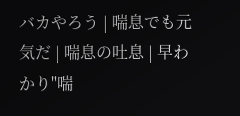バカやろう | 喘息でも元気だ | 喘息の吐息 | 早わかり"喘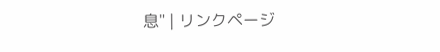息" | リンクページ